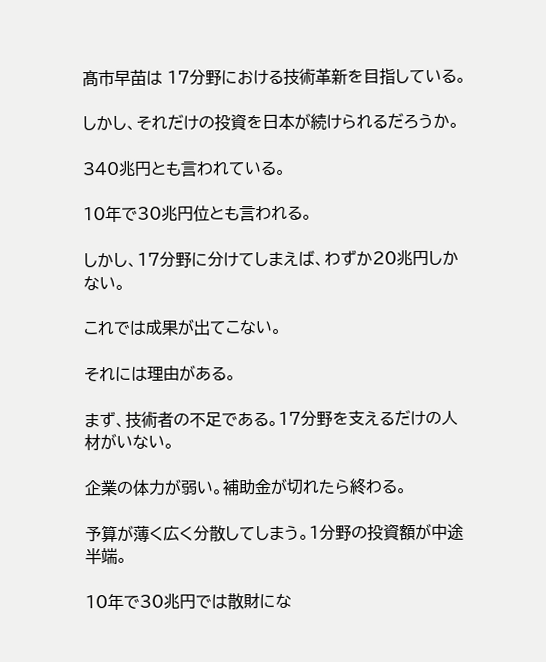髙市早苗は 17分野における技術革新を目指している。

しかし、それだけの投資を日本が続けられるだろうか。

340兆円とも言われている。

10年で30兆円位とも言われる。

しかし、17分野に分けてしまえば、わずか20兆円しかない。

これでは成果が出てこない。

それには理由がある。

まず、技術者の不足である。17分野を支えるだけの人材がいない。

企業の体力が弱い。補助金が切れたら終わる。

予算が薄く広く分散してしまう。1分野の投資額が中途半端。

10年で30兆円では散財にな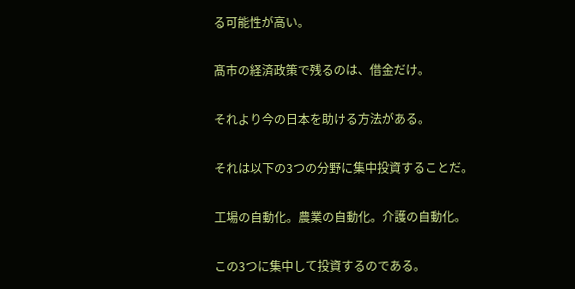る可能性が高い。

髙市の経済政策で残るのは、借金だけ。

それより今の日本を助ける方法がある。

それは以下の3つの分野に集中投資することだ。

工場の自動化。農業の自動化。介護の自動化。

この3つに集中して投資するのである。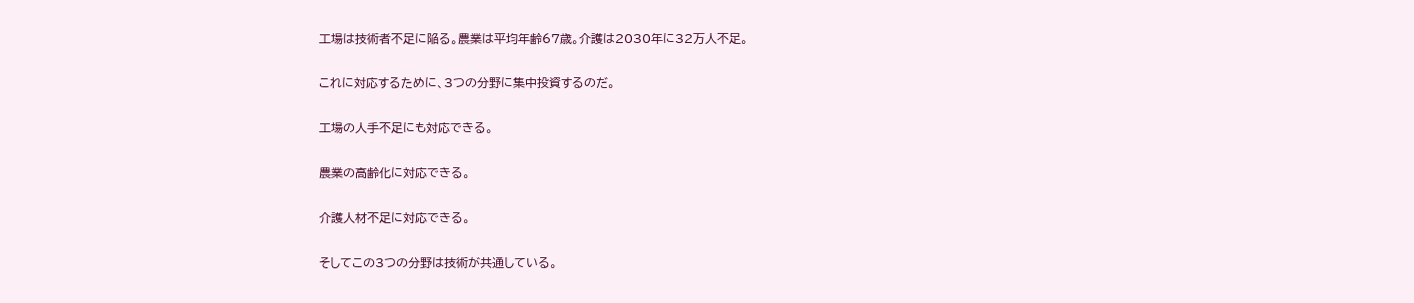工場は技術者不足に陥る。農業は平均年齢67歳。介護は2030年に32万人不足。

これに対応するために、3つの分野に集中投資するのだ。

工場の人手不足にも対応できる。

農業の高齢化に対応できる。

介護人材不足に対応できる。

そしてこの3つの分野は技術が共通している。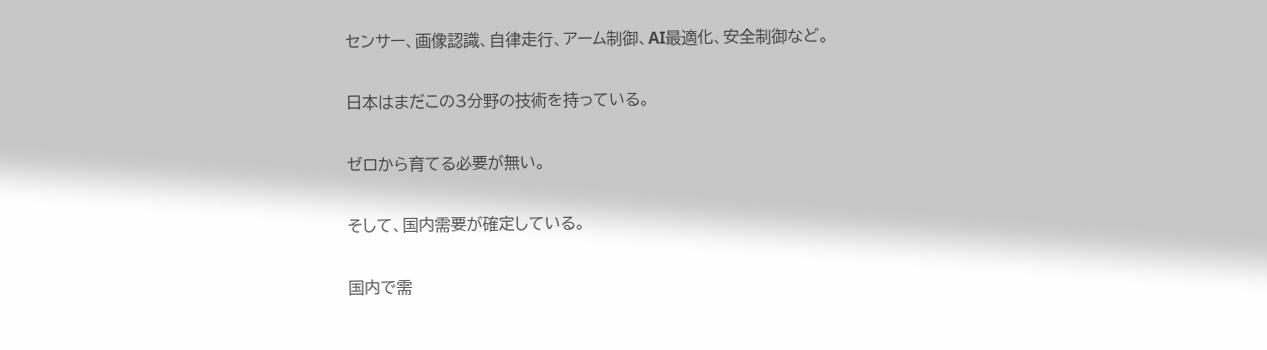センサー、画像認識、自律走行、アーム制御、AI最適化、安全制御など。

日本はまだこの3分野の技術を持っている。

ゼロから育てる必要が無い。

そして、国内需要が確定している。

国内で需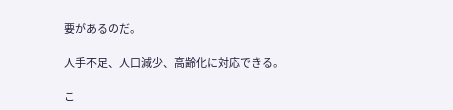要があるのだ。

人手不足、人口減少、高齢化に対応できる。

こ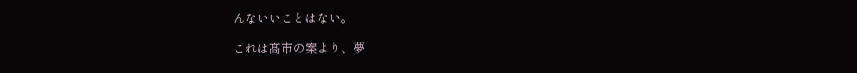んないいことはない。

これは髙市の案より、夢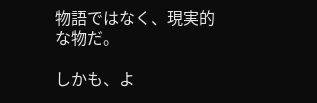物語ではなく、現実的な物だ。

しかも、よ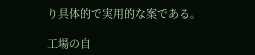り具体的で実用的な案である。

工場の自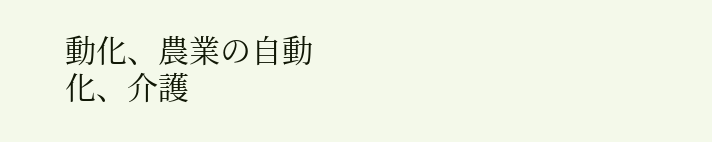動化、農業の自動化、介護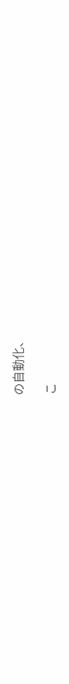の自動化、

こ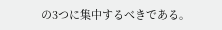の3つに集中するべきである。